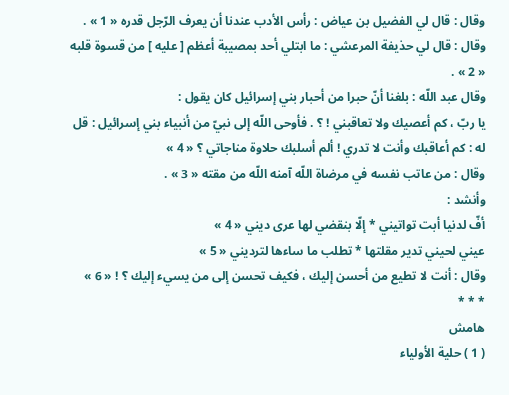وقال : قال لي الفضيل بن عياض : رأس الأدب عندنا أن يعرف الرّجل قدره « 1 » .
وقال : قال لي حذيفة المرعشي : ما ابتلي أحد بمصيبة أعظم [ عليه ] من قسوة قلبه « 2 » .
وقال عبد اللّه : بلغنا أنّ حبرا من أحبار بني إسرائيل كان يقول :
يا ربّ ، كم أعصيك ولا تعاقبني ! ؟ . فأوحى اللّه إلى نبيّ من أنبياء بني إسرائيل : قل له : كم أعاقبك وأنت لا تدري ! ألم أسلبك حلاوة مناجاتي ؟ « 4 »
وقال : من عاتب نفسه في مرضاة اللّه آمنه اللّه من مقته « 3 » .
وأنشد :
أفّ لدنيا أبت تواتيني * إلّا بنقضي لها عرى ديني « 4 »
عيني لحيني تدير مقلتها * تطلب ما ساءها لترديني « 5 »
وقال : أنت لا تطيع من أحسن إليك ، فكيف تحسن إلى من يسيء إليك ؟ ! « 6 »
* * *
هامش
( 1 ) حلية الأولياء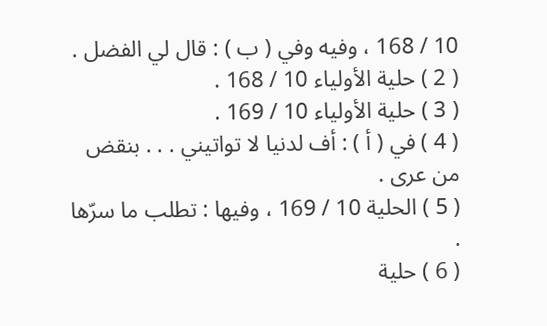10 / 168 ، وفيه وفي ( ب ) : قال لي الفضل .
( 2 ) حلية الأولياء 10 / 168 .
( 3 ) حلية الأولياء 10 / 169 .
( 4 ) في ( أ ) : أف لدنيا لا تواتيني . . . بنقض من عرى .
( 5 ) الحلية 10 / 169 ، وفيها : تطلب ما سرّها .
( 6 ) حلية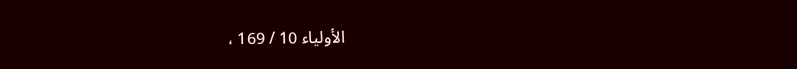الأولياء 10 / 169 ،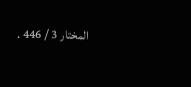المختار 3 / 446 .